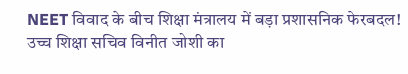NEET विवाद के बीच शिक्षा मंत्रालय में बड़ा प्रशासनिक फेरबदल! उच्च शिक्षा सचिव विनीत जोशी का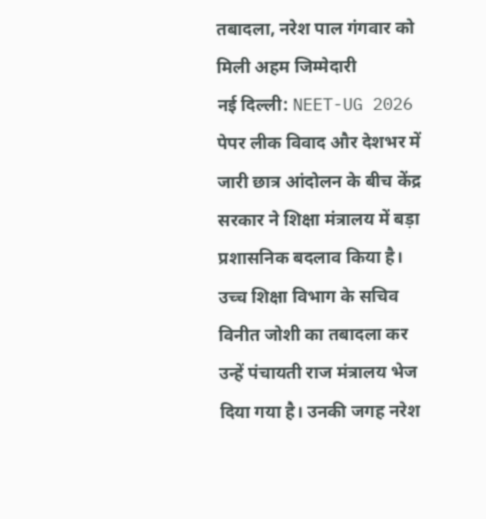तबादला, नरेश पाल गंगवार को मिली अहम जिम्मेदारी
नई दिल्ली: NEET-UG 2026 पेपर लीक विवाद और देशभर में जारी छात्र आंदोलन के बीच केंद्र सरकार ने शिक्षा मंत्रालय में बड़ा प्रशासनिक बदलाव किया है। उच्च शिक्षा विभाग के सचिव विनीत जोशी का तबादला कर उन्हें पंचायती राज मंत्रालय भेज दिया गया है। उनकी जगह नरेश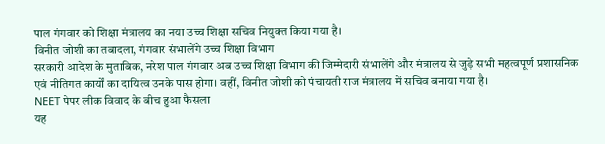पाल गंगवार को शिक्षा मंत्रालय का नया उच्च शिक्षा सचिव नियुक्त किया गया है।
विनीत जोशी का तबादला, गंगवार संभालेंगे उच्च शिक्षा विभाग
सरकारी आदेश के मुताबिक, नरेश पाल गंगवार अब उच्च शिक्षा विभाग की जिम्मेदारी संभालेंगे और मंत्रालय से जुड़े सभी महत्वपूर्ण प्रशासनिक एवं नीतिगत कार्यों का दायित्व उनके पास होगा। वहीं, विनीत जोशी को पंचायती राज मंत्रालय में सचिव बनाया गया है।
NEET पेपर लीक विवाद के बीच हुआ फैसला
यह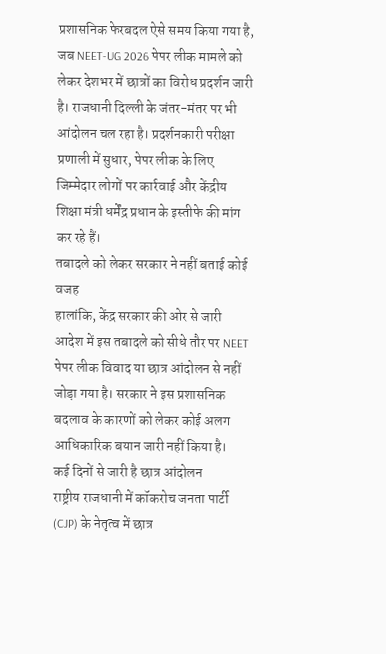प्रशासनिक फेरबदल ऐसे समय किया गया है, जब NEET-UG 2026 पेपर लीक मामले को लेकर देशभर में छात्रों का विरोध प्रदर्शन जारी है। राजधानी दिल्ली के जंतर-मंतर पर भी आंदोलन चल रहा है। प्रदर्शनकारी परीक्षा प्रणाली में सुधार, पेपर लीक के लिए जिम्मेदार लोगों पर कार्रवाई और केंद्रीय शिक्षा मंत्री धर्मेंद्र प्रधान के इस्तीफे की मांग कर रहे हैं।
तबादले को लेकर सरकार ने नहीं बताई कोई वजह
हालांकि, केंद्र सरकार की ओर से जारी आदेश में इस तबादले को सीधे तौर पर NEET पेपर लीक विवाद या छात्र आंदोलन से नहीं जोड़ा गया है। सरकार ने इस प्रशासनिक बदलाव के कारणों को लेकर कोई अलग आधिकारिक बयान जारी नहीं किया है।
कई दिनों से जारी है छात्र आंदोलन
राष्ट्रीय राजधानी में कॉकरोच जनता पार्टी (CJP) के नेतृत्व में छात्र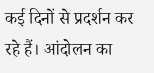कई दिनों से प्रदर्शन कर रहे हैं। आंदोलन का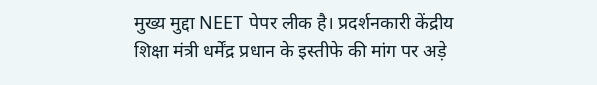मुख्य मुद्दा NEET पेपर लीक है। प्रदर्शनकारी केंद्रीय शिक्षा मंत्री धर्मेंद्र प्रधान के इस्तीफे की मांग पर अड़े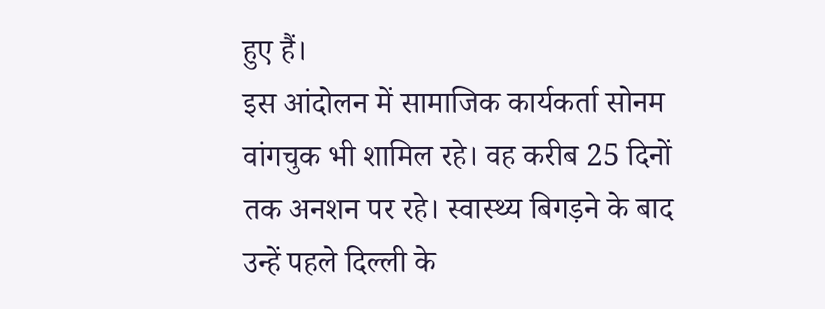हुए हैं।
इस आंदोलन में सामाजिक कार्यकर्ता सोनम वांगचुक भी शामिल रहे। वह करीब 25 दिनों तक अनशन पर रहे। स्वास्थ्य बिगड़ने के बाद उन्हें पहले दिल्ली के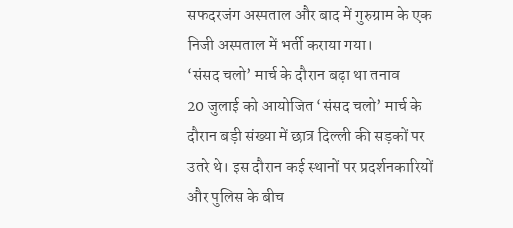सफदरजंग अस्पताल और बाद में गुरुग्राम के एक निजी अस्पताल में भर्ती कराया गया।
‘संसद चलो’ मार्च के दौरान बढ़ा था तनाव
20 जुलाई को आयोजित ‘संसद चलो’ मार्च के दौरान बड़ी संख्या में छात्र दिल्ली की सड़कों पर उतरे थे। इस दौरान कई स्थानों पर प्रदर्शनकारियों और पुलिस के बीच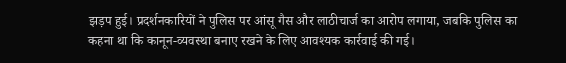झड़प हुई। प्रदर्शनकारियों ने पुलिस पर आंसू गैस और लाठीचार्ज का आरोप लगाया, जबकि पुलिस का कहना था कि कानून-व्यवस्था बनाए रखने के लिए आवश्यक कार्रवाई की गई।